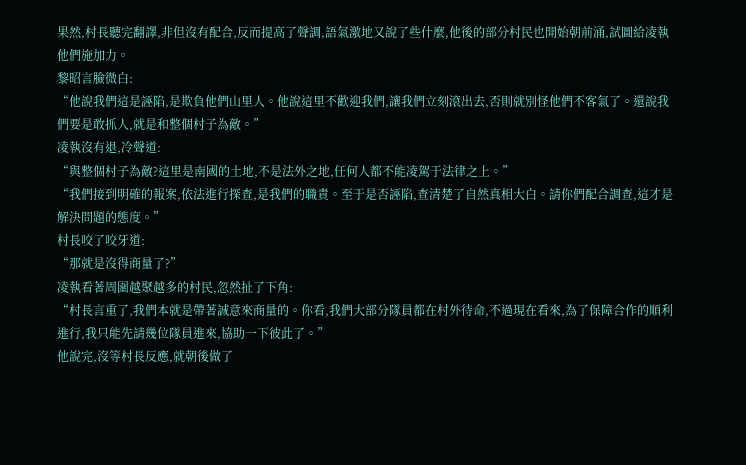果然,村長聽完翻譯,非但沒有配合,反而提高了聲調,語氣激地又說了些什麼,他後的部分村民也開始朝前涌,試圖給凌執他們施加力。
黎昭言臉微白:
“他說我們這是誣陷,是欺負他們山里人。他說這里不歡迎我們,讓我們立刻滾出去,否則就別怪他們不客氣了。還說我們要是敢抓人,就是和整個村子為敵。”
凌執沒有退,冷聲道:
“與整個村子為敵?這里是南國的土地,不是法外之地,任何人都不能凌駕于法律之上。”
“我們接到明確的報案,依法進行探查,是我們的職責。至于是否誣陷,查清楚了自然真相大白。請你們配合調查,這才是解決問題的態度。”
村長咬了咬牙道:
“那就是沒得商量了?”
凌執看著周圍越聚越多的村民,忽然扯了下角:
“村長言重了,我們本就是帶著誠意來商量的。你看,我們大部分隊員都在村外待命,不過現在看來,為了保障合作的順利進行,我只能先請幾位隊員進來,協助一下彼此了。”
他說完,沒等村長反應,就朝後做了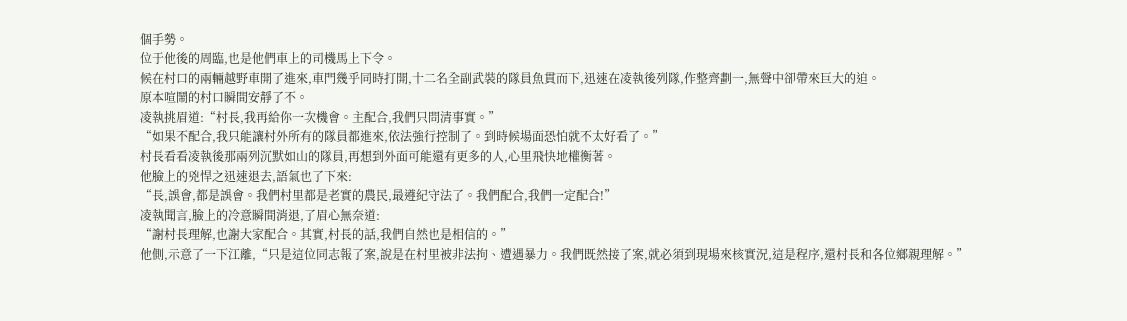個手勢。
位于他後的周臨,也是他們車上的司機馬上下令。
候在村口的兩輛越野車開了進來,車門幾乎同時打開,十二名全副武裝的隊員魚貫而下,迅速在凌執後列隊,作整齊劃一,無聲中卻帶來巨大的迫。
原本喧鬧的村口瞬間安靜了不。
凌執挑眉道:“村長,我再給你一次機會。主配合,我們只問清事實。”
“如果不配合,我只能讓村外所有的隊員都進來,依法強行控制了。到時候場面恐怕就不太好看了。”
村長看看凌執後那兩列沉默如山的隊員,再想到外面可能還有更多的人,心里飛快地權衡著。
他臉上的兇悍之迅速退去,語氣也了下來:
“長,誤會,都是誤會。我們村里都是老實的農民,最遵紀守法了。我們配合,我們一定配合!”
凌執聞言,臉上的冷意瞬間消退,了眉心無奈道:
“謝村長理解,也謝大家配合。其實,村長的話,我們自然也是相信的。”
他側,示意了一下江離,“只是這位同志報了案,說是在村里被非法拘、遭遇暴力。我們既然接了案,就必須到現場來核實況,這是程序,還村長和各位鄉親理解。”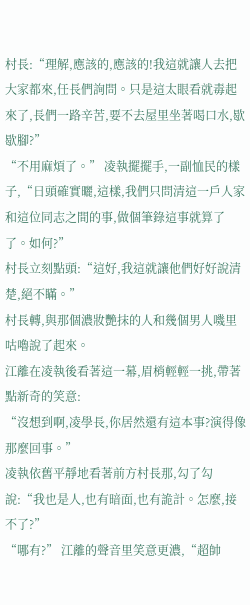村長:“理解,應該的,應該的!我這就讓人去把大家都來,任長們詢問。只是這太眼看就毒起來了,長們一路辛苦,要不去屋里坐著喝口水,歇歇腳?”
“不用麻煩了。” 凌執擺擺手,一副恤民的樣子,“日頭確實曬,這樣,我們只問清這一戶人家和這位同志之間的事,做個筆錄這事就算了了。如何?”
村長立刻點頭:“這好,我這就讓他們好好說清楚,絕不瞞。”
村長轉,與那個濃妝艷抹的人和幾個男人嘰里咕嚕說了起來。
江離在凌執後看著這一幕,眉梢輕輕一挑,帶著點新奇的笑意:
“沒想到啊,凌學長,你居然還有這本事?演得像那麼回事。”
凌執依舊平靜地看著前方村長那,勾了勾說:“我也是人,也有暗面,也有詭計。怎麼,接不了?”
“哪有?” 江離的聲音里笑意更濃,“超帥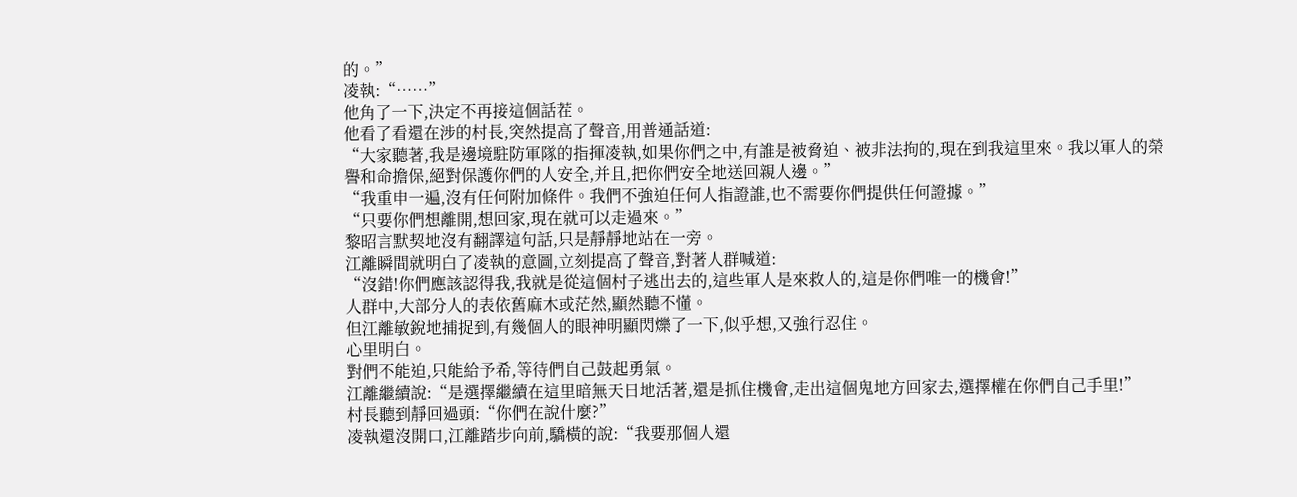的。”
凌執:“……”
他角了一下,決定不再接這個話茬。
他看了看還在涉的村長,突然提高了聲音,用普通話道:
“大家聽著,我是邊境駐防軍隊的指揮凌執,如果你們之中,有誰是被脅迫、被非法拘的,現在到我這里來。我以軍人的榮譽和命擔保,絕對保護你們的人安全,并且,把你們安全地送回親人邊。”
“我重申一遍,沒有任何附加條件。我們不強迫任何人指證誰,也不需要你們提供任何證據。”
“只要你們想離開,想回家,現在就可以走過來。”
黎昭言默契地沒有翻譯這句話,只是靜靜地站在一旁。
江離瞬間就明白了凌執的意圖,立刻提高了聲音,對著人群喊道:
“沒錯!你們應該認得我,我就是從這個村子逃出去的,這些軍人是來救人的,這是你們唯一的機會!”
人群中,大部分人的表依舊麻木或茫然,顯然聽不懂。
但江離敏銳地捕捉到,有幾個人的眼神明顯閃爍了一下,似乎想,又強行忍住。
心里明白。
對們不能迫,只能給予希,等待們自己鼓起勇氣。
江離繼續說:“是選擇繼續在這里暗無天日地活著,還是抓住機會,走出這個鬼地方回家去,選擇權在你們自己手里!”
村長聽到靜回過頭:“你們在說什麼?”
凌執還沒開口,江離踏步向前,驕橫的說:“我要那個人還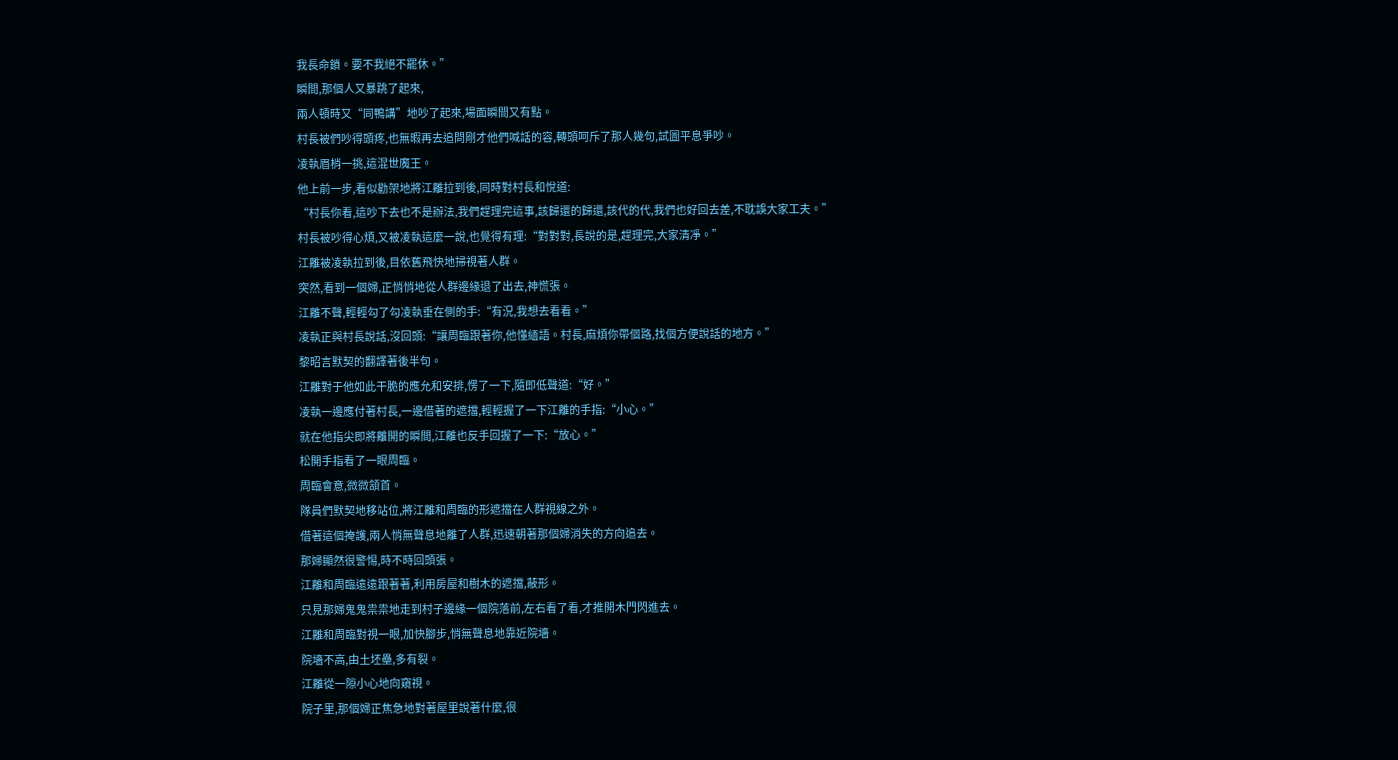我長命鎖。要不我絕不罷休。”
瞬間,那個人又暴跳了起來,
兩人頓時又“同鴨講”地吵了起來,場面瞬間又有點。
村長被們吵得頭疼,也無暇再去追問剛才他們喊話的容,轉頭呵斥了那人幾句,試圖平息爭吵。
凌執眉梢一挑,這混世魔王。
他上前一步,看似勸架地將江離拉到後,同時對村長和悅道:
“村長你看,這吵下去也不是辦法,我們趕理完這事,該歸還的歸還,該代的代,我們也好回去差,不耽誤大家工夫。”
村長被吵得心煩,又被凌執這麼一說,也覺得有理:“對對對,長說的是,趕理完,大家清凈。”
江離被凌執拉到後,目依舊飛快地掃視著人群。
突然,看到一個婦,正悄悄地從人群邊緣退了出去,神慌張。
江離不聲,輕輕勾了勾凌執垂在側的手:“有況,我想去看看。”
凌執正與村長說話,沒回頭:“讓周臨跟著你,他懂緬語。村長,麻煩你帶個路,找個方便說話的地方。”
黎昭言默契的翻譯著後半句。
江離對于他如此干脆的應允和安排,愣了一下,隨即低聲道:“好。”
凌執一邊應付著村長,一邊借著的遮擋,輕輕握了一下江離的手指:“小心。”
就在他指尖即將離開的瞬間,江離也反手回握了一下:“放心。”
松開手指看了一眼周臨。
周臨會意,微微頷首。
隊員們默契地移站位,將江離和周臨的形遮擋在人群視線之外。
借著這個掩護,兩人悄無聲息地離了人群,迅速朝著那個婦消失的方向追去。
那婦顯然很警惕,時不時回頭張。
江離和周臨遠遠跟著著,利用房屋和樹木的遮擋,蔽形。
只見那婦鬼鬼祟祟地走到村子邊緣一個院落前,左右看了看,才推開木門閃進去。
江離和周臨對視一眼,加快腳步,悄無聲息地靠近院墻。
院墻不高,由土坯壘,多有裂。
江離從一隙小心地向窺視。
院子里,那個婦正焦急地對著屋里說著什麼,很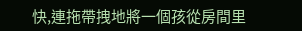快,連拖帶拽地將一個孩從房間里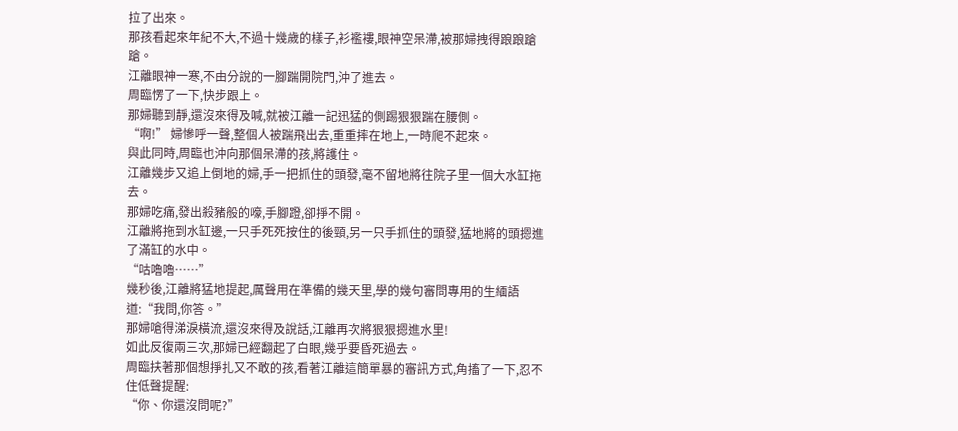拉了出來。
那孩看起來年紀不大,不過十幾歲的樣子,衫襤褸,眼神空呆滯,被那婦拽得踉踉蹌蹌。
江離眼神一寒,不由分說的一腳踹開院門,沖了進去。
周臨愣了一下,快步跟上。
那婦聽到靜,還沒來得及喊,就被江離一記迅猛的側踢狠狠踹在腰側。
“啊!” 婦慘呼一聲,整個人被踹飛出去,重重摔在地上,一時爬不起來。
與此同時,周臨也沖向那個呆滯的孩,將護住。
江離幾步又追上倒地的婦,手一把抓住的頭發,毫不留地將往院子里一個大水缸拖去。
那婦吃痛,發出殺豬般的嚎,手腳蹬,卻掙不開。
江離將拖到水缸邊,一只手死死按住的後頸,另一只手抓住的頭發,猛地將的頭摁進了滿缸的水中。
“咕嚕嚕……”
幾秒後,江離將猛地提起,厲聲用在準備的幾天里,學的幾句審問專用的生緬語道:“我問,你答。”
那婦嗆得涕淚橫流,還沒來得及說話,江離再次將狠狠摁進水里!
如此反復兩三次,那婦已經翻起了白眼,幾乎要昏死過去。
周臨扶著那個想掙扎又不敢的孩,看著江離這簡單暴的審訊方式,角搐了一下,忍不住低聲提醒:
“你、你還沒問呢?”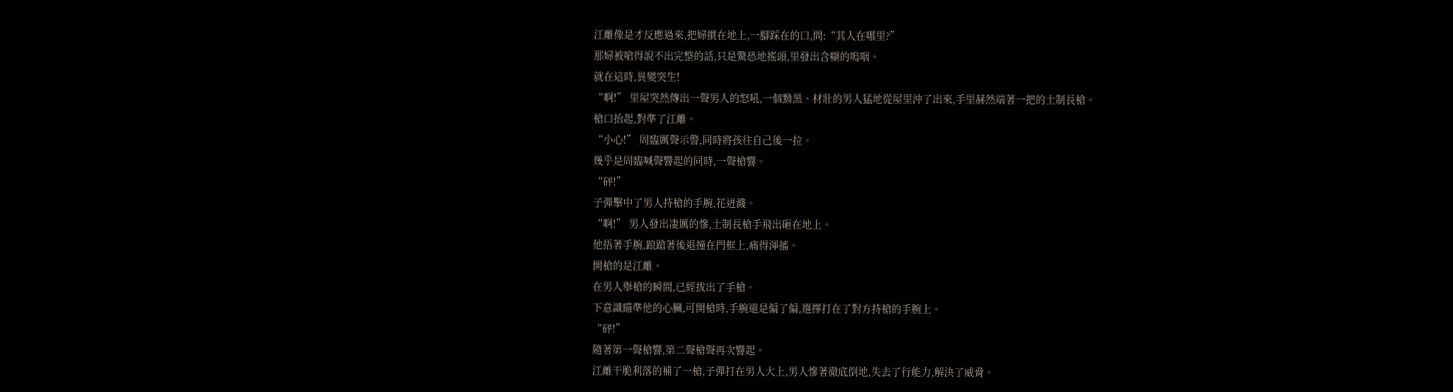江離像是才反應過來,把婦摜在地上,一腳踩在的口,問:“其人在哪里?”
那婦被嗆得說不出完整的話,只是驚恐地搖頭,里發出含糊的嗚咽。
就在這時,異變突生!
“啊!” 里屋突然傳出一聲男人的怒吼,一個黝黑、材壯的男人猛地從屋里沖了出來,手里赫然端著一把的土制長槍。
槍口抬起,對準了江離。
“小心!” 周臨厲聲示警,同時將孩往自己後一拉。
幾乎是周臨喊聲響起的同時,一聲槍響。
“砰!”
子彈擊中了男人持槍的手腕,花迸濺。
“啊!” 男人發出凄厲的慘,土制長槍手飛出砸在地上。
他捂著手腕,踉蹌著後退撞在門框上,痛得渾搐。
開槍的是江離。
在男人舉槍的瞬間,已經拔出了手槍。
下意識瞄準他的心臟,可開槍時,手腕還是偏了偏,選擇打在了對方持槍的手腕上。
“砰!”
隨著第一聲槍響,第二聲槍聲再次響起。
江離干脆利落的補了一槍,子彈打在男人大上,男人慘著徹底倒地,失去了行能力,解決了威脅。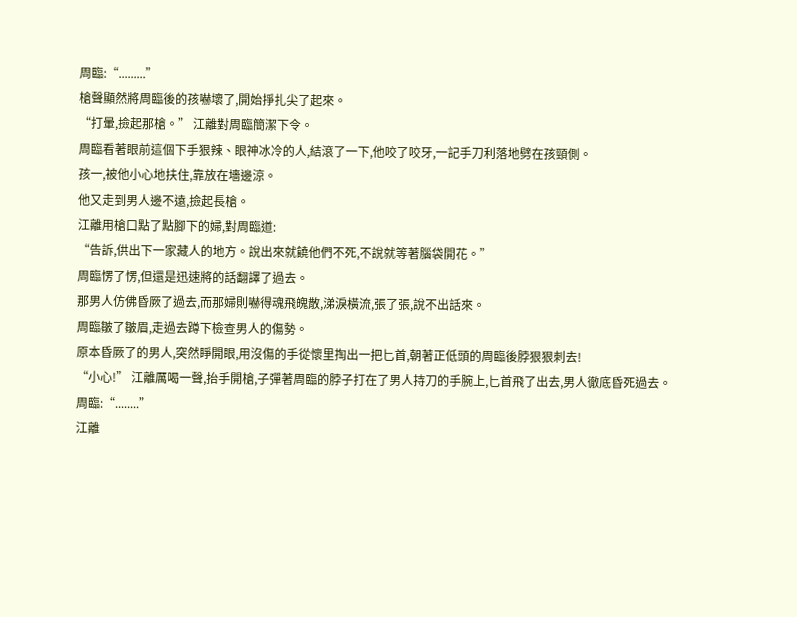周臨:“.........”
槍聲顯然將周臨後的孩嚇壞了,開始掙扎尖了起來。
“打暈,撿起那槍。” 江離對周臨簡潔下令。
周臨看著眼前這個下手狠辣、眼神冰冷的人,結滾了一下,他咬了咬牙,一記手刀利落地劈在孩頸側。
孩一,被他小心地扶住,靠放在墻邊涼。
他又走到男人邊不遠,撿起長槍。
江離用槍口點了點腳下的婦,對周臨道:
“告訴,供出下一家藏人的地方。說出來就饒他們不死,不說就等著腦袋開花。”
周臨愣了愣,但還是迅速將的話翻譯了過去。
那男人仿佛昏厥了過去,而那婦則嚇得魂飛魄散,涕淚橫流,張了張,說不出話來。
周臨皺了皺眉,走過去蹲下檢查男人的傷勢。
原本昏厥了的男人,突然睜開眼,用沒傷的手從懷里掏出一把匕首,朝著正低頭的周臨後脖狠狠刺去!
“小心!” 江離厲喝一聲,抬手開槍,子彈著周臨的脖子打在了男人持刀的手腕上,匕首飛了出去,男人徹底昏死過去。
周臨:“........”
江離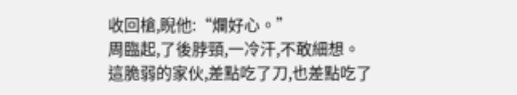收回槍,睨他:“爛好心。”
周臨起,了後脖頸,一冷汗,不敢細想。
這脆弱的家伙,差點吃了刀,也差點吃了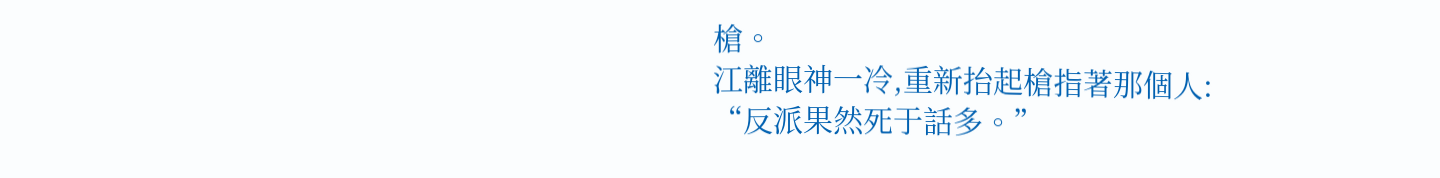槍。
江離眼神一冷,重新抬起槍指著那個人:
“反派果然死于話多。”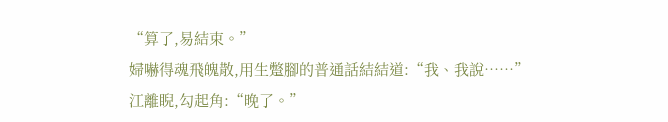“算了,易結束。”
婦嚇得魂飛魄散,用生蹩腳的普通話結結道:“我、我說……”
江離睨,勾起角:“晚了。”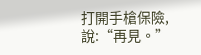打開手槍保險,說:“再見。”